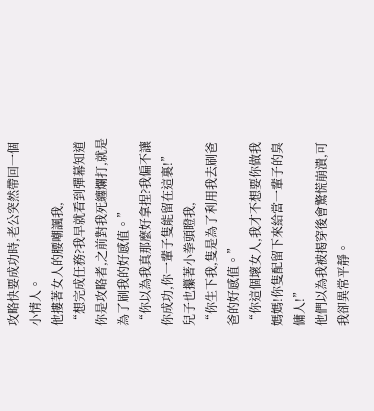攻略快要成功時,老公突然帶回一個小情人。
他摟著女人的腰嘲諷我,
“想完成任務?我早就看到彈幕知道你是攻略者,之前對我死纏爛打,就是為了刷我的好感值。”
“你以為我真那麼好拿捏?我偏不讓你成功,你一輩子隻能留在這裏!”
兒子也攥著小拳頭瞪我,
“你生下我,隻是為了利用我去刷爸爸的好感值。”
“你這個壞女人,我才不想要你做我媽媽!你隻配留下來給當一輩子的臭傭人!”
他們以為我被揭穿後會驚慌崩潰,可我卻異常平靜。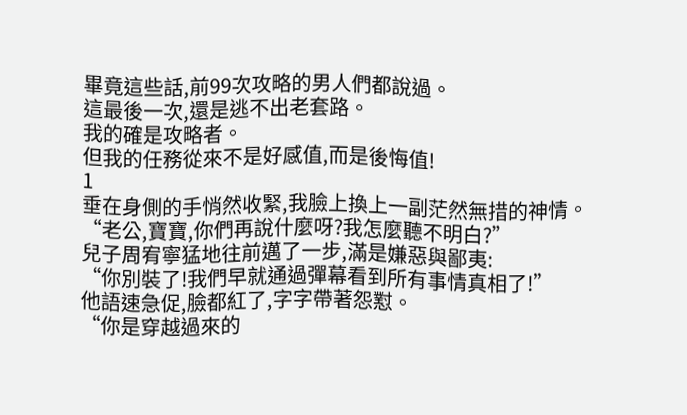畢竟這些話,前99次攻略的男人們都說過。
這最後一次,還是逃不出老套路。
我的確是攻略者。
但我的任務從來不是好感值,而是後悔值!
1
垂在身側的手悄然收緊,我臉上換上一副茫然無措的神情。
“老公,寶寶,你們再說什麼呀?我怎麼聽不明白?”
兒子周宥寧猛地往前邁了一步,滿是嫌惡與鄙夷:
“你別裝了!我們早就通過彈幕看到所有事情真相了!”
他語速急促,臉都紅了,字字帶著怨懟。
“你是穿越過來的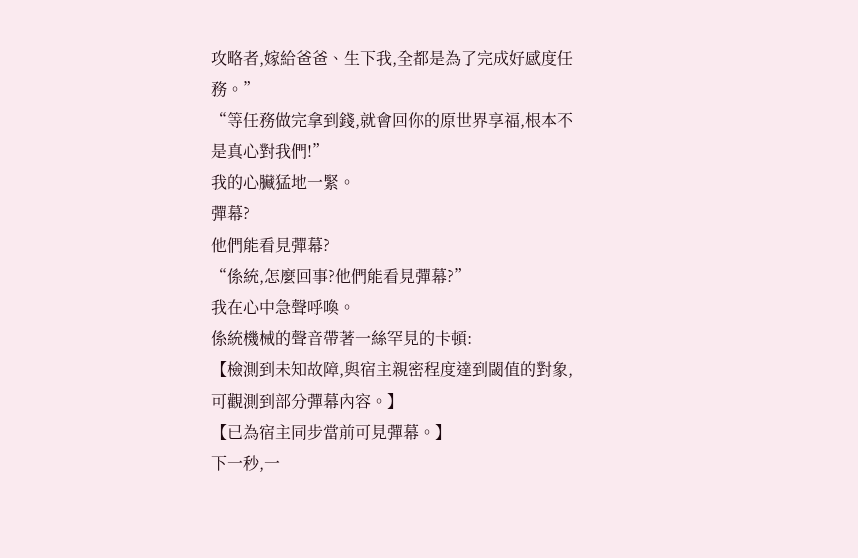攻略者,嫁給爸爸、生下我,全都是為了完成好感度任務。”
“等任務做完拿到錢,就會回你的原世界享福,根本不是真心對我們!”
我的心臟猛地一緊。
彈幕?
他們能看見彈幕?
“係統,怎麼回事?他們能看見彈幕?”
我在心中急聲呼喚。
係統機械的聲音帶著一絲罕見的卡頓:
【檢測到未知故障,與宿主親密程度達到閾值的對象,可觀測到部分彈幕內容。】
【已為宿主同步當前可見彈幕。】
下一秒,一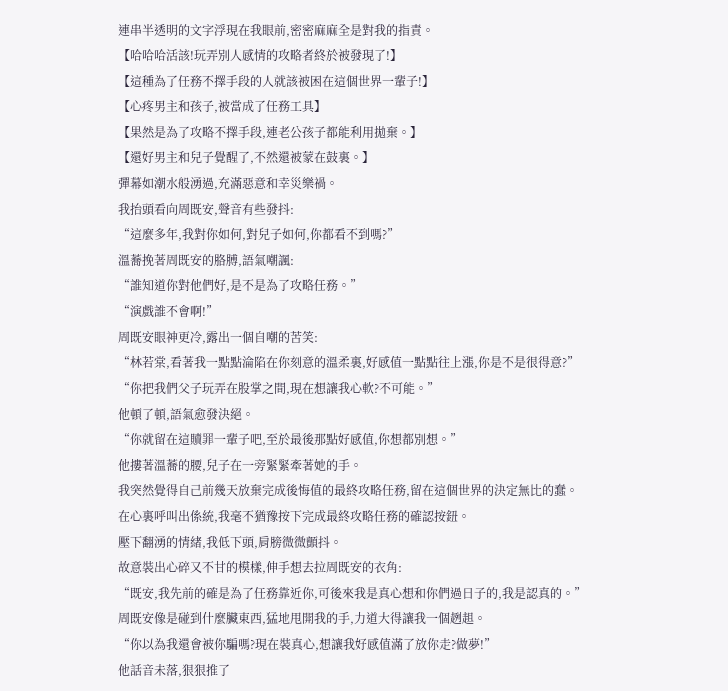連串半透明的文字浮現在我眼前,密密麻麻全是對我的指責。
【哈哈哈活該!玩弄別人感情的攻略者終於被發現了!】
【這種為了任務不擇手段的人就該被困在這個世界一輩子!】
【心疼男主和孩子,被當成了任務工具】
【果然是為了攻略不擇手段,連老公孩子都能利用拋棄。】
【還好男主和兒子覺醒了,不然還被蒙在鼓裏。】
彈幕如潮水般湧過,充滿惡意和幸災樂禍。
我抬頭看向周既安,聲音有些發抖:
“這麼多年,我對你如何,對兒子如何,你都看不到嗎?”
溫蕎挽著周既安的胳膊,語氣嘲諷:
“誰知道你對他們好,是不是為了攻略任務。”
“演戲誰不會啊!”
周既安眼神更冷,露出一個自嘲的苦笑:
“林若棠,看著我一點點淪陷在你刻意的溫柔裏,好感值一點點往上漲,你是不是很得意?”
“你把我們父子玩弄在股掌之間,現在想讓我心軟?不可能。”
他頓了頓,語氣愈發決絕。
“你就留在這贖罪一輩子吧,至於最後那點好感值,你想都別想。”
他摟著溫蕎的腰,兒子在一旁緊緊牽著她的手。
我突然覺得自己前幾天放棄完成後悔值的最終攻略任務,留在這個世界的決定無比的蠢。
在心裏呼叫出係統,我毫不猶豫按下完成最終攻略任務的確認按鈕。
壓下翻湧的情緒,我低下頭,肩膀微微顫抖。
故意裝出心碎又不甘的模樣,伸手想去拉周既安的衣角:
“既安,我先前的確是為了任務靠近你,可後來我是真心想和你們過日子的,我是認真的。”
周既安像是碰到什麼臟東西,猛地甩開我的手,力道大得讓我一個趔趄。
“你以為我還會被你騙嗎?現在裝真心,想讓我好感值滿了放你走?做夢!”
他話音未落,狠狠推了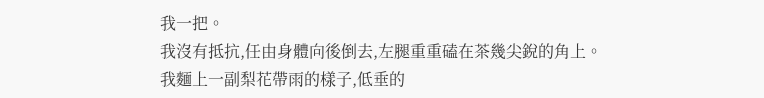我一把。
我沒有抵抗,任由身體向後倒去,左腿重重磕在茶幾尖銳的角上。
我麵上一副梨花帶雨的樣子,低垂的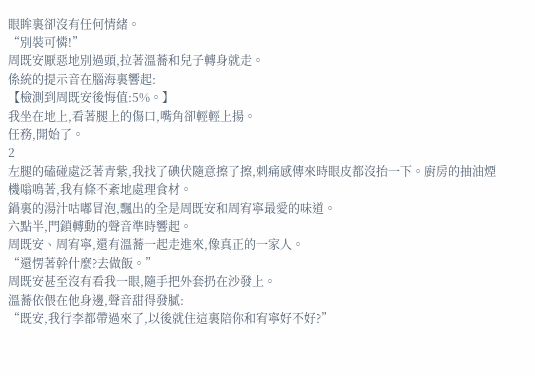眼眸裏卻沒有任何情緒。
“別裝可憐!”
周既安厭惡地別過頭,拉著溫蕎和兒子轉身就走。
係統的提示音在腦海裏響起:
【檢測到周既安後悔值:5%。】
我坐在地上,看著腿上的傷口,嘴角卻輕輕上揚。
任務,開始了。
2
左腿的磕碰處泛著青紫,我找了碘伏隨意擦了擦,刺痛感傳來時眼皮都沒抬一下。廚房的抽油煙機嗡鳴著,我有條不紊地處理食材。
鍋裏的湯汁咕嘟冒泡,飄出的全是周既安和周宥寧最愛的味道。
六點半,門鎖轉動的聲音準時響起。
周既安、周宥寧,還有溫蕎一起走進來,像真正的一家人。
“還愣著幹什麼?去做飯。”
周既安甚至沒有看我一眼,隨手把外套扔在沙發上。
溫蕎依偎在他身邊,聲音甜得發膩:
“既安,我行李都帶過來了,以後就住這裏陪你和宥寧好不好?”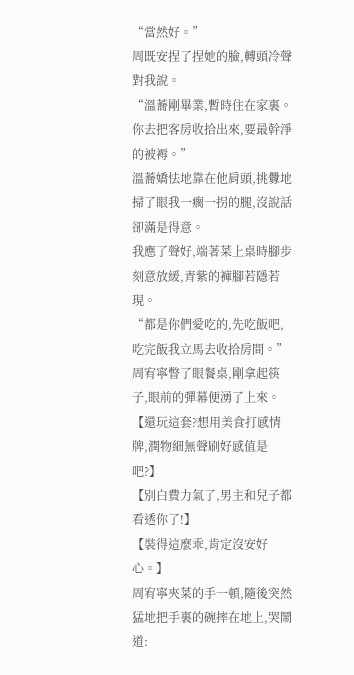“當然好。”
周既安捏了捏她的臉,轉頭冷聲對我說。
“溫蕎剛畢業,暫時住在家裏。你去把客房收拾出來,要最幹淨的被褥。”
溫蕎嬌怯地靠在他肩頭,挑釁地掃了眼我一瘸一拐的腿,沒說話卻滿是得意。
我應了聲好,端著菜上桌時腳步刻意放緩,青紫的褲腳若隱若現。
“都是你們愛吃的,先吃飯吧,吃完飯我立馬去收拾房間。”
周宥寧瞥了眼餐桌,剛拿起筷子,眼前的彈幕便湧了上來。
【還玩這套?想用美食打感情牌,潤物細無聲刷好感值是吧?】
【別白費力氣了,男主和兒子都看透你了!】
【裝得這麼乖,肯定沒安好心。】
周宥寧夾菜的手一頓,隨後突然猛地把手裏的碗摔在地上,哭鬧道: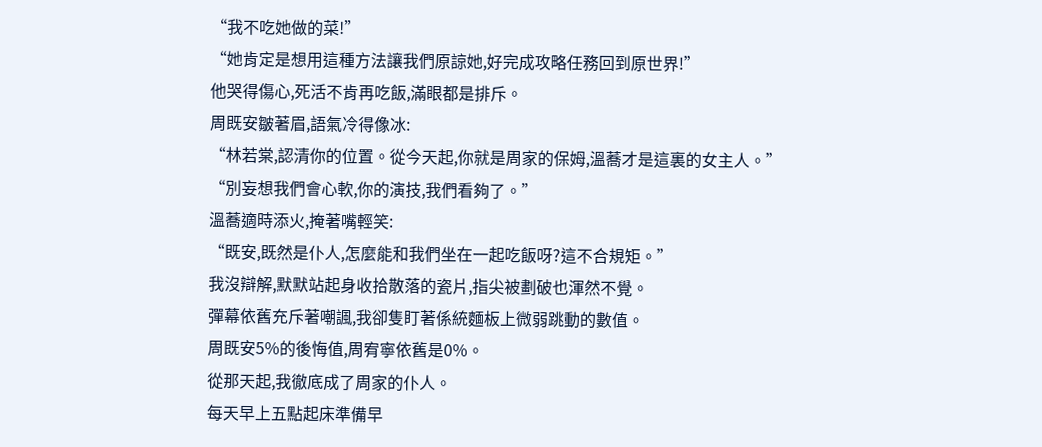“我不吃她做的菜!”
“她肯定是想用這種方法讓我們原諒她,好完成攻略任務回到原世界!”
他哭得傷心,死活不肯再吃飯,滿眼都是排斥。
周既安皺著眉,語氣冷得像冰:
“林若棠,認清你的位置。從今天起,你就是周家的保姆,溫蕎才是這裏的女主人。”
“別妄想我們會心軟,你的演技,我們看夠了。”
溫蕎適時添火,掩著嘴輕笑:
“既安,既然是仆人,怎麼能和我們坐在一起吃飯呀?這不合規矩。”
我沒辯解,默默站起身收拾散落的瓷片,指尖被劃破也渾然不覺。
彈幕依舊充斥著嘲諷,我卻隻盯著係統麵板上微弱跳動的數值。
周既安5%的後悔值,周宥寧依舊是0%。
從那天起,我徹底成了周家的仆人。
每天早上五點起床準備早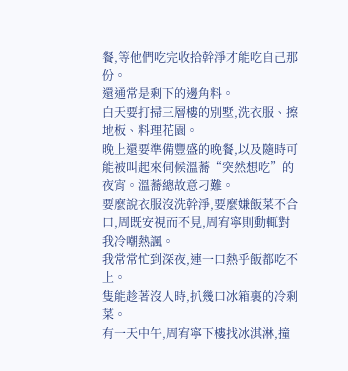餐,等他們吃完收拾幹淨才能吃自己那份。
還通常是剩下的邊角料。
白天要打掃三層樓的別墅,洗衣服、擦地板、料理花園。
晚上還要準備豐盛的晚餐,以及隨時可能被叫起來伺候溫蕎“突然想吃”的夜宵。溫蕎總故意刁難。
要麼說衣服沒洗幹淨,要麼嫌飯菜不合口,周既安視而不見,周宥寧則動輒對我冷嘲熱諷。
我常常忙到深夜,連一口熱乎飯都吃不上。
隻能趁著沒人時,扒幾口冰箱裏的冷剩菜。
有一天中午,周宥寧下樓找冰淇淋,撞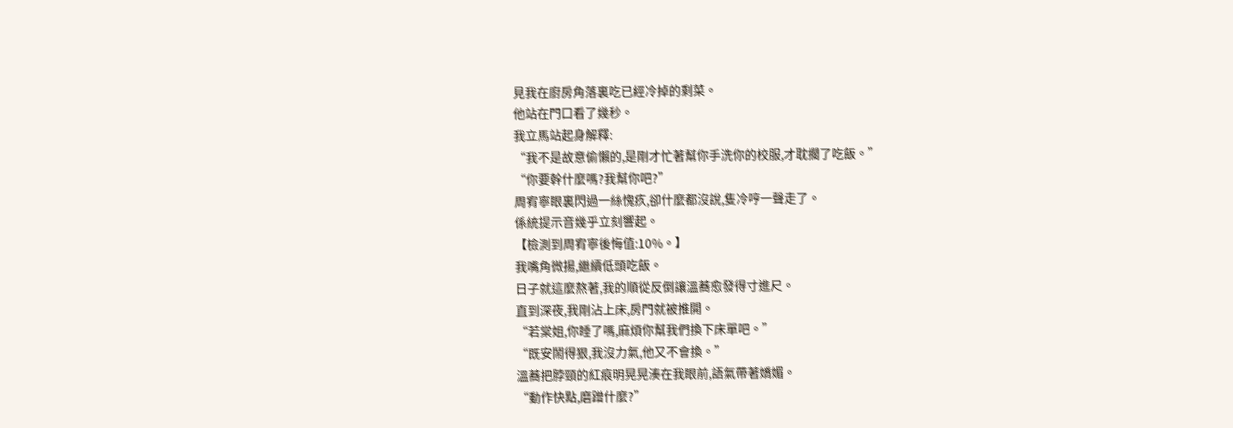見我在廚房角落裏吃已經冷掉的剩菜。
他站在門口看了幾秒。
我立馬站起身解釋:
“我不是故意偷懶的,是剛才忙著幫你手洗你的校服,才耽擱了吃飯。”
“你要幹什麼嗎?我幫你吧?”
周宥寧眼裏閃過一絲愧疚,卻什麼都沒說,隻冷哼一聲走了。
係統提示音幾乎立刻響起。
【檢測到周宥寧後悔值:10%。】
我嘴角微揚,繼續低頭吃飯。
日子就這麼熬著,我的順從反倒讓溫蕎愈發得寸進尺。
直到深夜,我剛沾上床,房門就被推開。
“若棠姐,你睡了嗎,麻煩你幫我們換下床單吧。”
“既安鬧得狠,我沒力氣,他又不會換。”
溫蕎把脖頸的紅痕明晃晃湊在我眼前,語氣帶著嬌媚。
“動作快點,磨蹭什麼?”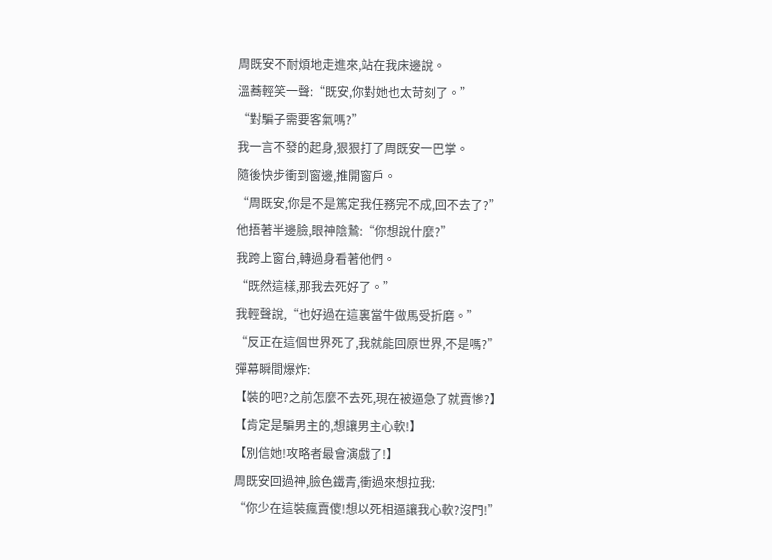周既安不耐煩地走進來,站在我床邊說。
溫蕎輕笑一聲:“既安,你對她也太苛刻了。”
“對騙子需要客氣嗎?”
我一言不發的起身,狠狠打了周既安一巴掌。
隨後快步衝到窗邊,推開窗戶。
“周既安,你是不是篤定我任務完不成,回不去了?”
他捂著半邊臉,眼神陰鷙:“你想說什麼?”
我跨上窗台,轉過身看著他們。
“既然這樣,那我去死好了。”
我輕聲說,“也好過在這裏當牛做馬受折磨。”
“反正在這個世界死了,我就能回原世界,不是嗎?”
彈幕瞬間爆炸:
【裝的吧?之前怎麼不去死,現在被逼急了就賣慘?】
【肯定是騙男主的,想讓男主心軟!】
【別信她!攻略者最會演戲了!】
周既安回過神,臉色鐵青,衝過來想拉我:
“你少在這裝瘋賣傻!想以死相逼讓我心軟?沒門!”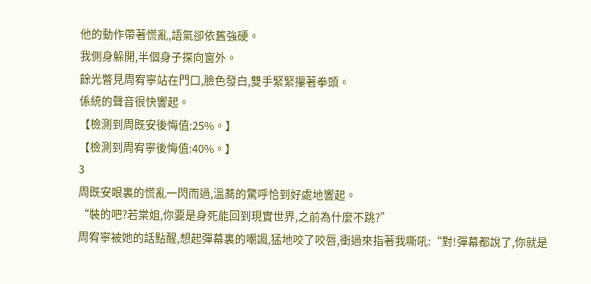他的動作帶著慌亂,語氣卻依舊強硬。
我側身躲開,半個身子探向窗外。
餘光瞥見周宥寧站在門口,臉色發白,雙手緊緊攥著拳頭。
係統的聲音很快響起。
【檢測到周既安後悔值:25%。】
【檢測到周宥寧後悔值:40%。】
3
周既安眼裏的慌亂一閃而過,溫蕎的驚呼恰到好處地響起。
“裝的吧?若棠姐,你要是身死能回到現實世界,之前為什麼不跳?”
周宥寧被她的話點醒,想起彈幕裏的嘲諷,猛地咬了咬唇,衝過來指著我嘶吼:“對!彈幕都說了,你就是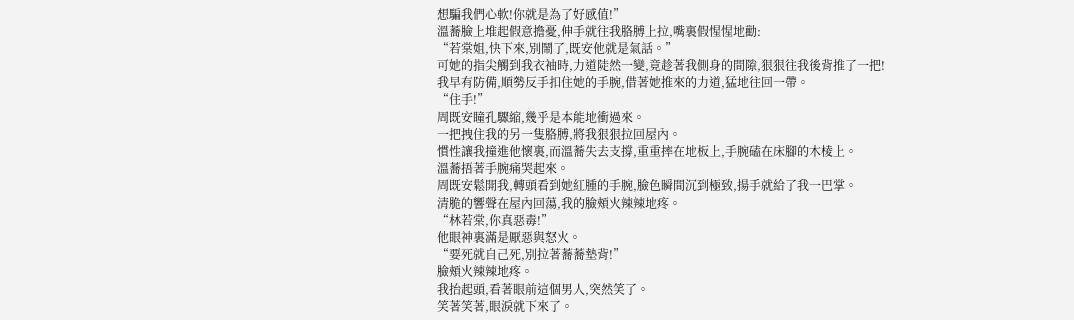想騙我們心軟!你就是為了好感值!”
溫蕎臉上堆起假意擔憂,伸手就往我胳膊上拉,嘴裏假惺惺地勸:
“若棠姐,快下來,別鬧了,既安他就是氣話。”
可她的指尖觸到我衣袖時,力道陡然一變,竟趁著我側身的間隙,狠狠往我後背推了一把!
我早有防備,順勢反手扣住她的手腕,借著她推來的力道,猛地往回一帶。
“住手!”
周既安瞳孔驟縮,幾乎是本能地衝過來。
一把拽住我的另一隻胳膊,將我狠狠拉回屋內。
慣性讓我撞進他懷裏,而溫蕎失去支撐,重重摔在地板上,手腕磕在床腳的木棱上。
溫蕎捂著手腕痛哭起來。
周既安鬆開我,轉頭看到她紅腫的手腕,臉色瞬間沉到極致,揚手就給了我一巴掌。
清脆的響聲在屋內回蕩,我的臉頰火辣辣地疼。
“林若棠,你真惡毒!”
他眼神裏滿是厭惡與怒火。
“要死就自己死,別拉著蕎蕎墊背!”
臉頰火辣辣地疼。
我抬起頭,看著眼前這個男人,突然笑了。
笑著笑著,眼淚就下來了。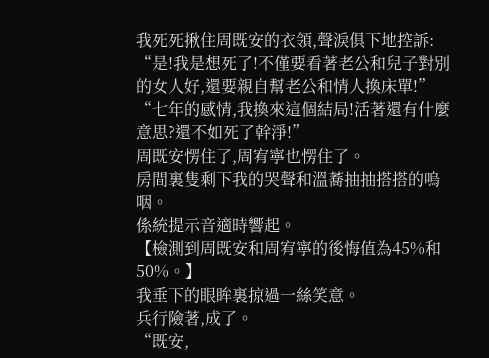我死死揪住周既安的衣領,聲淚俱下地控訴:
“是!我是想死了!不僅要看著老公和兒子對別的女人好,還要親自幫老公和情人換床單!”
“七年的感情,我換來這個結局!活著還有什麼意思?還不如死了幹淨!”
周既安愣住了,周宥寧也愣住了。
房間裏隻剩下我的哭聲和溫蕎抽抽搭搭的嗚咽。
係統提示音適時響起。
【檢測到周既安和周宥寧的後悔值為45%和50%。】
我垂下的眼眸裏掠過一絲笑意。
兵行險著,成了。
“既安,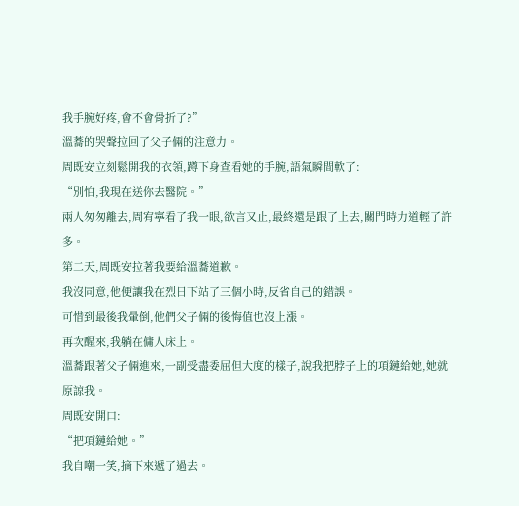我手腕好疼,會不會骨折了?”
溫蕎的哭聲拉回了父子倆的注意力。
周既安立刻鬆開我的衣領,蹲下身查看她的手腕,語氣瞬間軟了:
“別怕,我現在送你去醫院。”
兩人匆匆離去,周宥寧看了我一眼,欲言又止,最終還是跟了上去,關門時力道輕了許多。
第二天,周既安拉著我要給溫蕎道歉。
我沒同意,他便讓我在烈日下站了三個小時,反省自己的錯誤。
可惜到最後我暈倒,他們父子倆的後悔值也沒上漲。
再次醒來,我躺在傭人床上。
溫蕎跟著父子倆進來,一副受盡委屈但大度的樣子,說我把脖子上的項鏈給她,她就原諒我。
周既安開口:
“把項鏈給她。”
我自嘲一笑,摘下來遞了過去。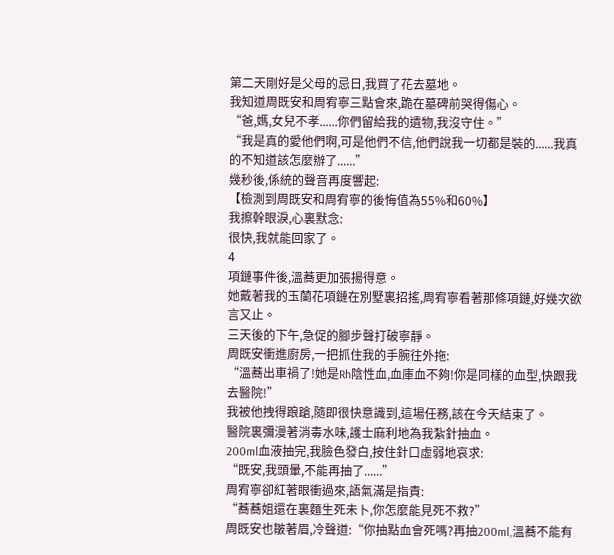第二天剛好是父母的忌日,我買了花去墓地。
我知道周既安和周宥寧三點會來,跪在墓碑前哭得傷心。
“爸,媽,女兒不孝......你們留給我的遺物,我沒守住。”
“我是真的愛他們啊,可是他們不信,他們說我一切都是裝的......我真的不知道該怎麼辦了......”
幾秒後,係統的聲音再度響起:
【檢測到周既安和周宥寧的後悔值為55%和60%】
我擦幹眼淚,心裏默念:
很快,我就能回家了。
4
項鏈事件後,溫蕎更加張揚得意。
她戴著我的玉蘭花項鏈在別墅裏招搖,周宥寧看著那條項鏈,好幾次欲言又止。
三天後的下午,急促的腳步聲打破寧靜。
周既安衝進廚房,一把抓住我的手腕往外拖:
“溫蕎出車禍了!她是Rh陰性血,血庫血不夠!你是同樣的血型,快跟我去醫院!”
我被他拽得踉蹌,隨即很快意識到,這場任務,該在今天結束了。
醫院裏彌漫著消毒水味,護士麻利地為我紮針抽血。
200ml血液抽完,我臉色發白,按住針口虛弱地哀求:
“既安,我頭暈,不能再抽了......”
周宥寧卻紅著眼衝過來,語氣滿是指責:
“蕎蕎姐還在裏麵生死未卜,你怎麼能見死不救?”
周既安也皺著眉,冷聲道:“你抽點血會死嗎?再抽200ml,溫蕎不能有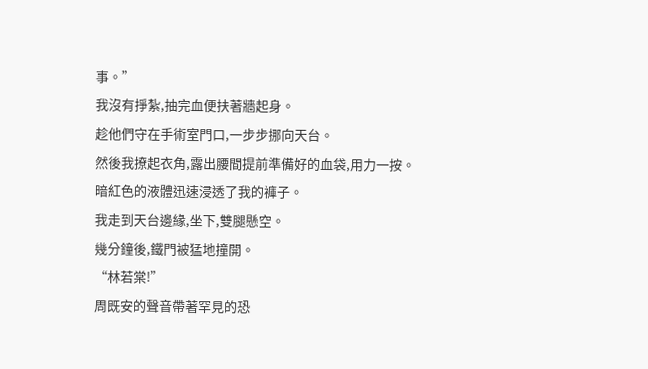事。”
我沒有掙紮,抽完血便扶著牆起身。
趁他們守在手術室門口,一步步挪向天台。
然後我撩起衣角,露出腰間提前準備好的血袋,用力一按。
暗紅色的液體迅速浸透了我的褲子。
我走到天台邊緣,坐下,雙腿懸空。
幾分鐘後,鐵門被猛地撞開。
“林若棠!”
周既安的聲音帶著罕見的恐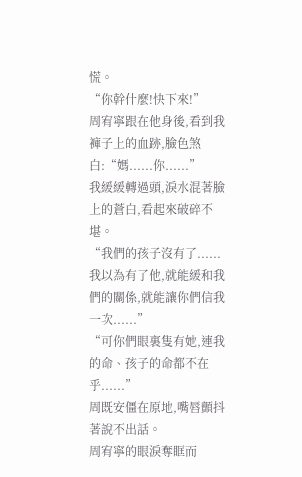慌。
“你幹什麼!快下來!”
周宥寧跟在他身後,看到我褲子上的血跡,臉色煞白:“媽......你......”
我緩緩轉過頭,淚水混著臉上的蒼白,看起來破碎不堪。
“我們的孩子沒有了......我以為有了他,就能緩和我們的關係,就能讓你們信我一次......”
“可你們眼裏隻有她,連我的命、孩子的命都不在乎......”
周既安僵在原地,嘴唇顫抖著說不出話。
周宥寧的眼淚奪眶而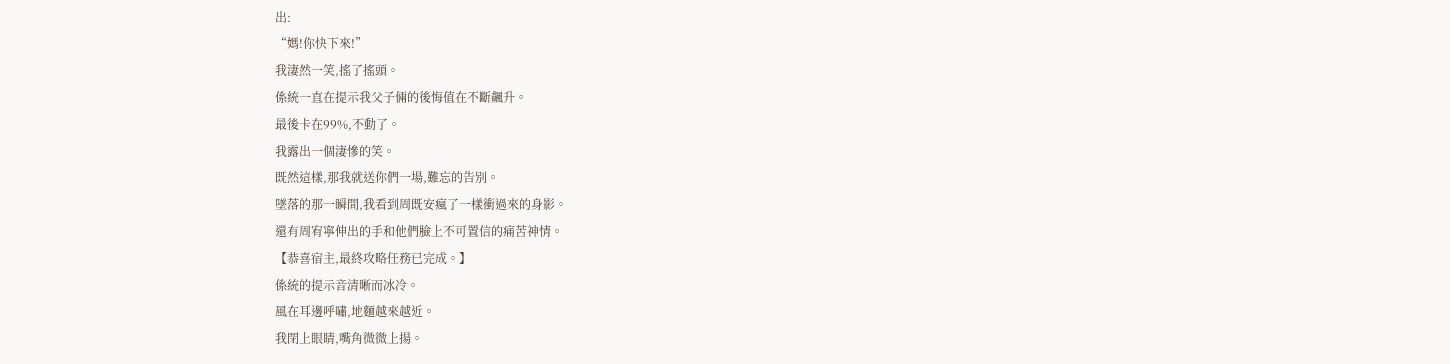出:
“媽!你快下來!”
我淒然一笑,搖了搖頭。
係統一直在提示我父子倆的後悔值在不斷飆升。
最後卡在99%,不動了。
我露出一個淒慘的笑。
既然這樣,那我就送你們一場,難忘的告別。
墜落的那一瞬間,我看到周既安瘋了一樣衝過來的身影。
還有周宥寧伸出的手和他們臉上不可置信的痛苦神情。
【恭喜宿主,最終攻略任務已完成。】
係統的提示音清晰而冰冷。
風在耳邊呼嘯,地麵越來越近。
我閉上眼睛,嘴角微微上揚。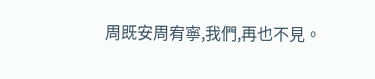周既安周宥寧,我們,再也不見。